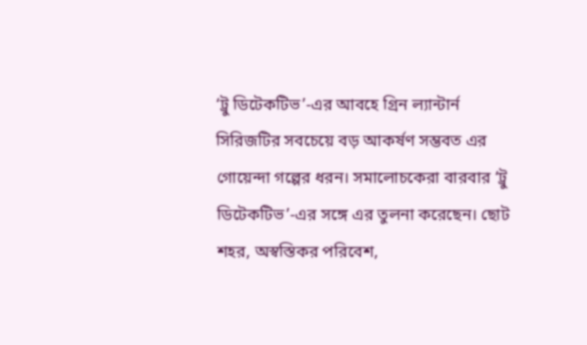‘ট্রু ডিটেকটিভ’-এর আবহে গ্রিন ল্যান্টার্ন
সিরিজটির সবচেয়ে বড় আকর্ষণ সম্ভবত এর গোয়েন্দা গল্পের ধরন। সমালোচকেরা বারবার ‘ট্রু ডিটেকটিভ’-এর সঙ্গে এর তুলনা করেছেন। ছোট শহর, অস্বস্তিকর পরিবেশ,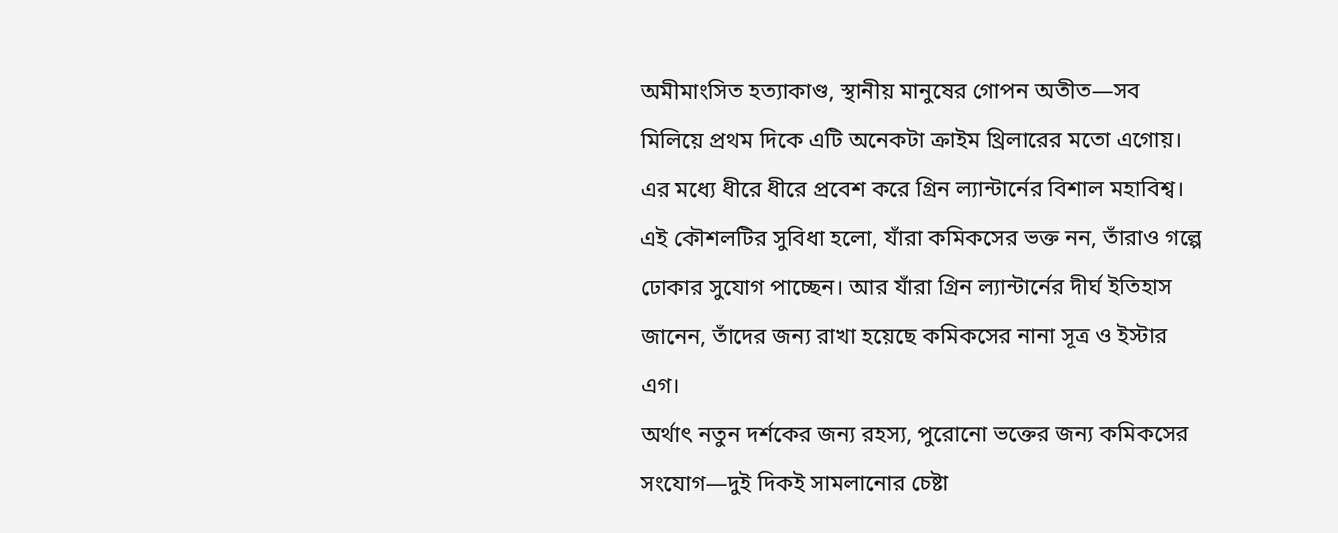অমীমাংসিত হত্যাকাণ্ড, স্থানীয় মানুষের গোপন অতীত—সব মিলিয়ে প্রথম দিকে এটি অনেকটা ক্রাইম থ্রিলারের মতো এগোয়। এর মধ্যে ধীরে ধীরে প্রবেশ করে গ্রিন ল্যান্টার্নের বিশাল মহাবিশ্ব।
এই কৌশলটির সুবিধা হলো, যাঁরা কমিকসের ভক্ত নন, তাঁরাও গল্পে ঢোকার সুযোগ পাচ্ছেন। আর যাঁরা গ্রিন ল্যান্টার্নের দীর্ঘ ইতিহাস জানেন, তাঁদের জন্য রাখা হয়েছে কমিকসের নানা সূত্র ও ইস্টার এগ।
অর্থাৎ নতুন দর্শকের জন্য রহস্য, পুরোনো ভক্তের জন্য কমিকসের সংযোগ—দুই দিকই সামলানোর চেষ্টা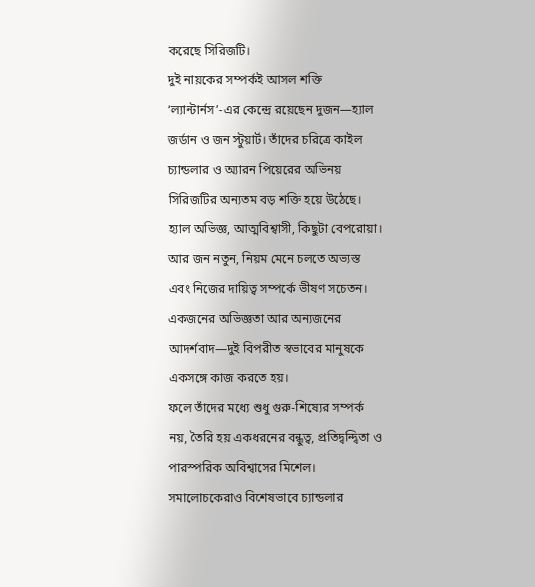করেছে সিরিজটি।
দুই নায়কের সম্পর্কই আসল শক্তি
‘ল্যান্টার্নস’-এর কেন্দ্রে রয়েছেন দুজন—হ্যাল জর্ডান ও জন স্টুয়ার্ট। তাঁদের চরিত্রে কাইল চ্যান্ডলার ও অ্যারন পিয়েরের অভিনয় সিরিজটির অন্যতম বড় শক্তি হয়ে উঠেছে।
হ্যাল অভিজ্ঞ, আত্মবিশ্বাসী, কিছুটা বেপরোয়া। আর জন নতুন, নিয়ম মেনে চলতে অভ্যস্ত এবং নিজের দায়িত্ব সম্পর্কে ভীষণ সচেতন। একজনের অভিজ্ঞতা আর অন্যজনের আদর্শবাদ—দুই বিপরীত স্বভাবের মানুষকে একসঙ্গে কাজ করতে হয়।
ফলে তাঁদের মধ্যে শুধু গুরু-শিষ্যের সম্পর্ক নয়, তৈরি হয় একধরনের বন্ধুত্ব, প্রতিদ্বন্দ্বিতা ও পারস্পরিক অবিশ্বাসের মিশেল।
সমালোচকেরাও বিশেষভাবে চ্যান্ডলার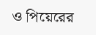ও পিয়েরের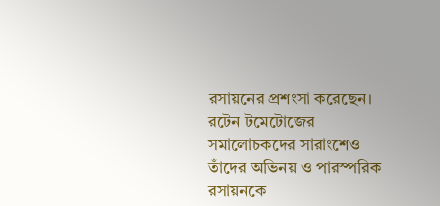রসায়নের প্রশংসা করেছেন। রটেন টমেটোজের সমালোচকদের সারাংশেও তাঁদের অভিনয় ও পারস্পরিক রসায়নকে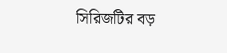সিরিজটির বড়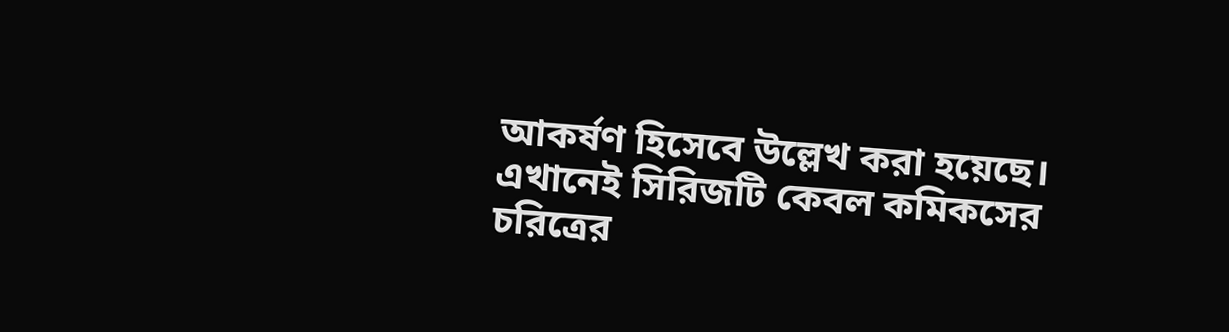আকর্ষণ হিসেবে উল্লেখ করা হয়েছে।
এখানেই সিরিজটি কেবল কমিকসের চরিত্রের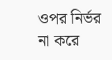ওপর নির্ভর না করে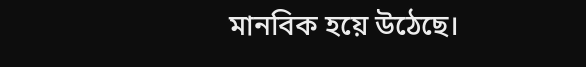মানবিক হয়ে উঠেছে।